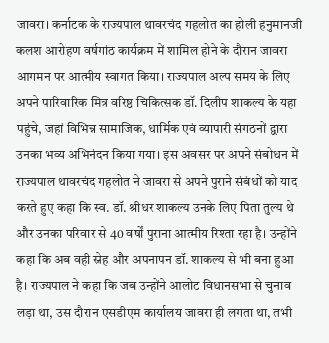जावरा। कर्नाटक के राज्यपाल थावरचंद गहलोत का होली हनुमानजी कलश आरोहण वर्षगांठ कार्यक्रम में शामिल होने के दौरान जावरा आगमन पर आत्मीय स्वागत किया। राज्यपाल अल्प समय के लिए अपने पारिवारिक मित्र वरिष्ठ चिकित्सक डॉ. दिलीप शाकल्य के यहा पहुंचे, जहां विभिन्न सामाजिक, धार्मिक एवं व्यापारी संगठनों द्वारा उनका भव्य अभिनंदन किया गया। इस अवसर पर अपने संबोधन में राज्यपाल थावरचंद गहलोत ने जावरा से अपने पुराने संबंधों को याद करते हुए कहा कि स्व. डॉ. श्रीधर शाकल्य उनके लिए पिता तुल्य थे और उनका परिवार से 40 वर्षों पुराना आत्मीय रिश्ता रहा है। उन्होंने कहा कि अब वही स्नेह और अपनापन डॉ. शाकल्य से भी बना हुआ है। राज्यपाल ने कहा कि जब उन्होंने आलोट विधानसभा से चुनाव लड़ा था, उस दौरान एसडीएम कार्यालय जावरा ही लगता था, तभी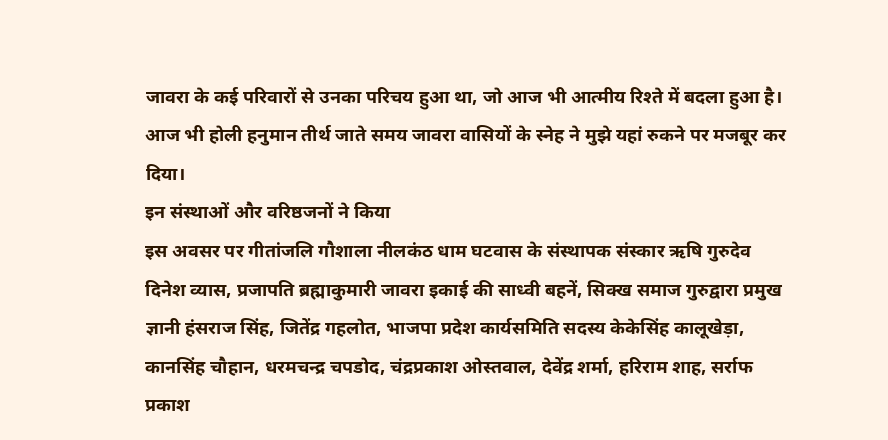जावरा के कई परिवारों से उनका परिचय हुआ था, जो आज भी आत्मीय रिश्ते में बदला हुआ है। आज भी होली हनुमान तीर्थ जाते समय जावरा वासियों के स्नेह ने मुझे यहां रुकने पर मजबूर कर दिया।
इन संस्थाओं और वरिष्ठजनों ने किया
इस अवसर पर गीतांजलि गौशाला नीलकंठ धाम घटवास के संस्थापक संस्कार ऋषि गुरुदेव दिनेश व्यास, प्रजापति ब्रह्माकुमारी जावरा इकाई की साध्वी बहनें, सिक्ख समाज गुरुद्वारा प्रमुख ज्ञानी हंसराज सिंह, जितेंद्र गहलोत, भाजपा प्रदेश कार्यसमिति सदस्य केकेसिंह कालूखेड़ा, कानसिंह चौहान, धरमचन्द्र चपडोद, चंद्रप्रकाश ओस्तवाल, देवेंद्र शर्मा, हरिराम शाह, सर्राफ प्रकाश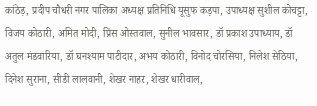कांठेड़, प्रदीप चौधरी नगर पालिका अध्यक्ष प्रतिनिधि यूसुफ कड़पा, उपाध्यक्ष सुशील कोचट्टा, विजय कोठारी, अमित मोदी, प्रिंस ओस्तवाल, सुनील भावसार, डॉ प्रकाश उपाध्याय, डॉ अतुल मंडवारिया, डॉ घनश्याम पाटीदार, अभय कोठारी, विनोद चोरसिया, निलेश सेठिया, दिनेश सुराना, सीडी लालवानी, शेखर नाहर, शेखर धारीवाल,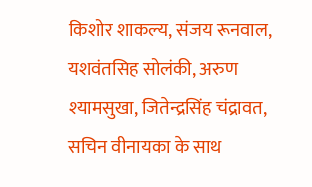किशोर शाकल्य, संजय रूनवाल, यशवंतसिह सोलंकी, अरुण श्यामसुखा, जितेन्द्रसिंह चंद्रावत, सचिन वीनायका के साथ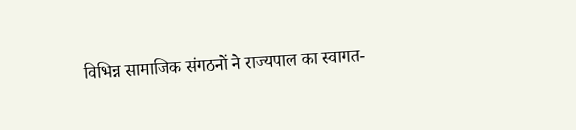विभिन्न सामाजिक संगठनों ने राज्यपाल का स्वागत-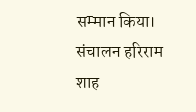सम्मान किया। संचालन हरिराम शाह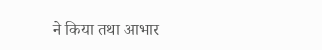ने किया तथा आभार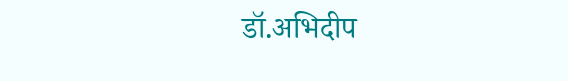डॉ.अभिदीप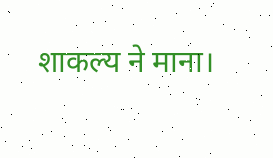शाकल्य ने माना।